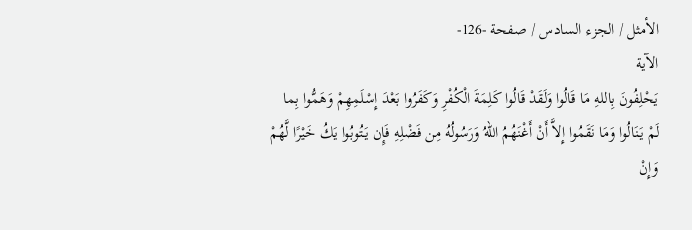الأمثل / الجزء السادس / صفحة -126-
الآية
يَحْلِفُونَ بِاللهِ مَا قَالُوا وَلَقَدْ قَالُوا كَلِمَةَ الْكُفْرِ وَكَفَرُوا بَعْدَ إِسْلَمِهِمْ وَهَمُّوا بِما لَمْ يَنَالُوا وَمَا نَقَمُوا إِلاَّ أَنْ أَغْنَهُمُ اللهُ وَرَسُولُهُ مِن فَضْلِهِ فَإِن يَتُوبُوا يَكُ خَيْرًا لَّهُمْ وَإِنْ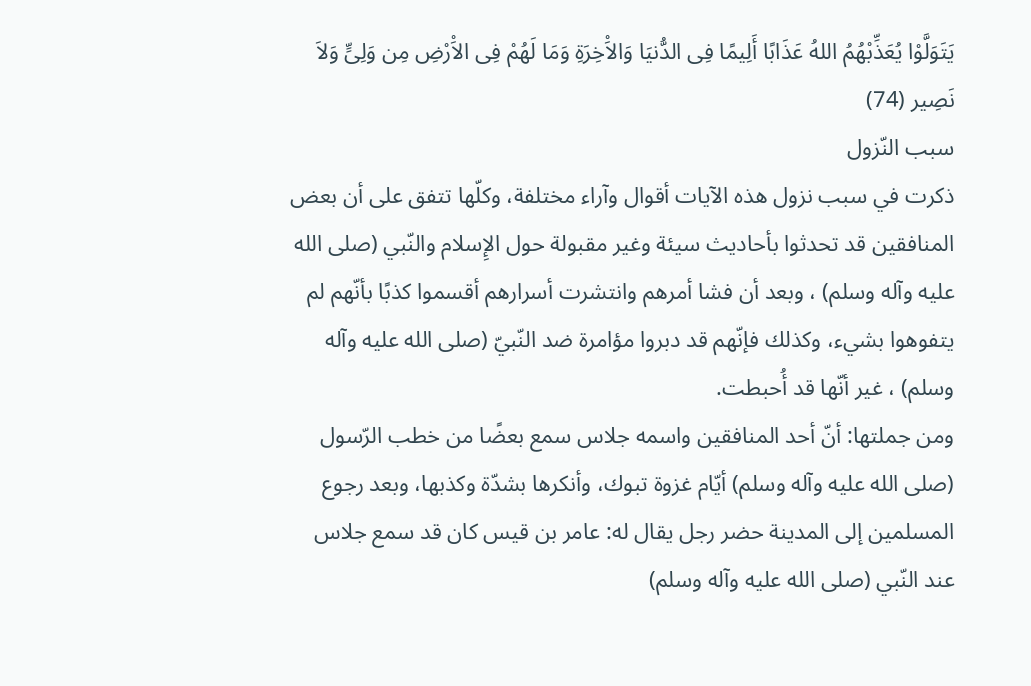يَتَوَلَّوْا يُعَذِّبْهُمُ اللهُ عَذَابًا أَلِيمًا فِى الدُّنيَا وَالاَْخِرَةِ وَمَا لَهُمْ فِى الاَْرْضِ مِن وَلِىٍّ وَلاَ نَصِير (74)
سبب النّزول
ذكرت في سبب نزول هذه الآيات أقوال وآراء مختلفة، وكلّها تتفق على أن بعض المنافقين قد تحدثوا بأحاديث سيئة وغير مقبولة حول الإِسلام والنّبي (صلى الله عليه وآله وسلم) ، وبعد أن فشا أمرهم وانتشرت أسرارهم أقسموا كذبًا بأنّهم لم يتفوهوا بشيء، وكذلك فإنّهم قد دبروا مؤامرة ضد النّبيّ (صلى الله عليه وآله وسلم) ، غير أنّها قد أُحبطت.
ومن جملتها: أنّ أحد المنافقين واسمه جلاس سمع بعضًا من خطب الرّسول (صلى الله عليه وآله وسلم) أيّام غزوة تبوك، وأنكرها بشدّة وكذبها، وبعد رجوع المسلمين إلى المدينة حضر رجل يقال له: عامر بن قيس كان قد سمع جلاس عند النّبي (صلى الله عليه وآله وسلم)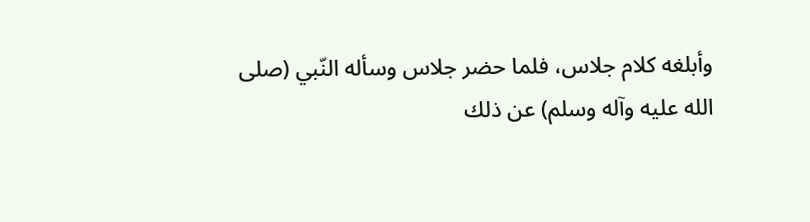وأبلغه كلام جلاس، فلما حضر جلاس وسأله النّبي (صلى الله عليه وآله وسلم) عن ذلك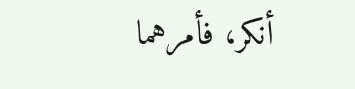أنكر، فأمرهما